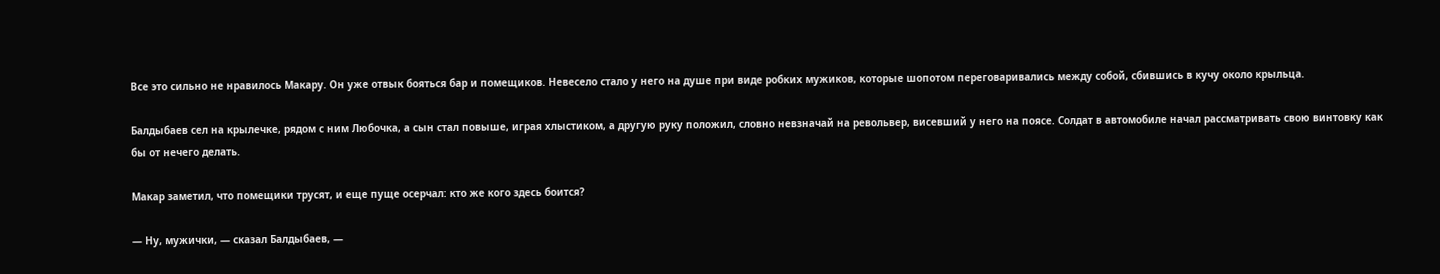Все это сильно не нравилось Макару. Он уже отвык бояться бар и помещиков. Невесело стало у него на душе при виде робких мужиков, которые шопотом переговаривались между собой, сбившись в кучу около крыльца.

Балдыбаев сел на крылечке, рядом с ним Любочка, а сын стал повыше, играя хлыстиком, а другую руку положил, словно невзначай на револьвер, висевший у него на поясе. Солдат в автомобиле начал рассматривать свою винтовку как бы от нечего делать.

Макар заметил, что помещики трусят, и еще пуще осерчал: кто же кого здесь боится?

— Ну, мужички, — сказал Балдыбаев, —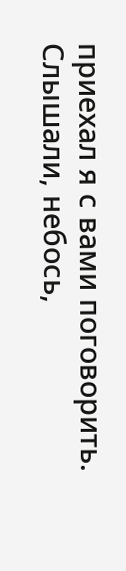приехал я с вами поговорить. Слышали, небось,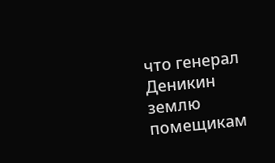что генерал Деникин землю помещикам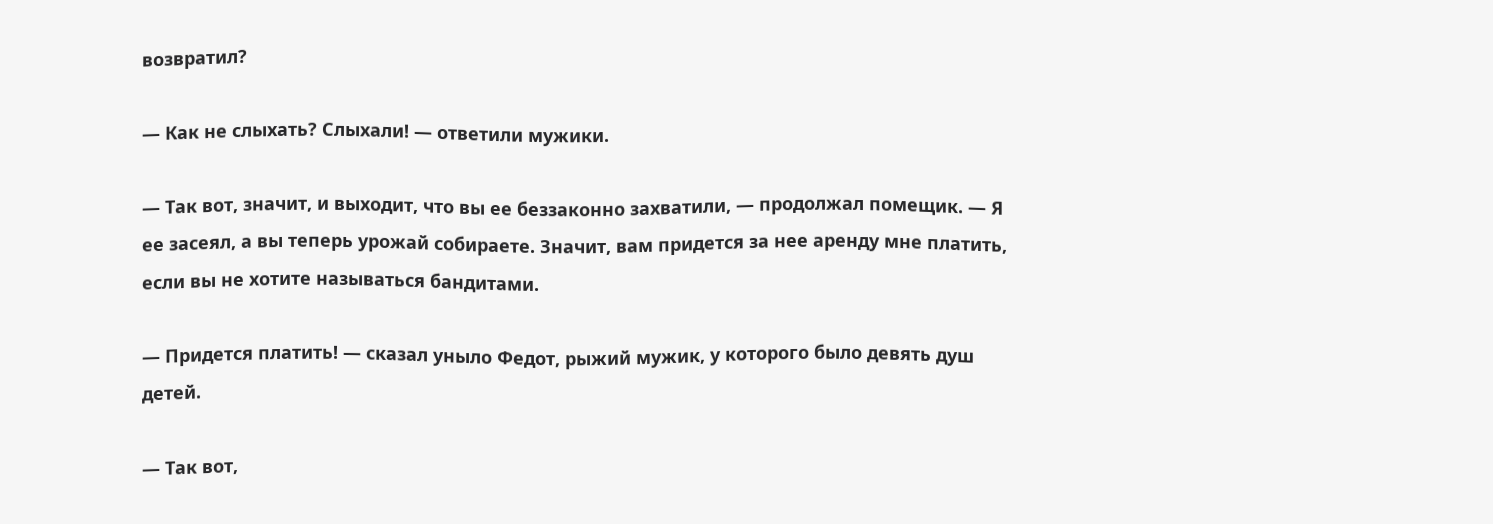возвратил?

— Как не слыхать? Слыхали! — ответили мужики.

— Так вот, значит, и выходит, что вы ее беззаконно захватили, — продолжал помещик. — Я ее засеял, а вы теперь урожай собираете. Значит, вам придется за нее аренду мне платить, если вы не хотите называться бандитами.

— Придется платить! — сказал уныло Федот, рыжий мужик, у которого было девять душ детей.

— Так вот,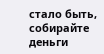стало быть, собирайте деньги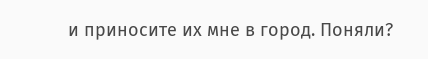и приносите их мне в город. Поняли?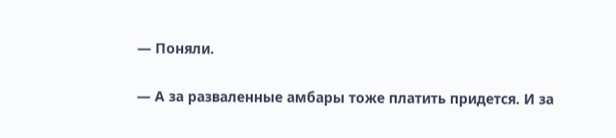— Поняли.

— А за разваленные амбары тоже платить придется. И за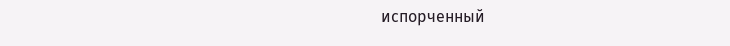испорченный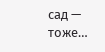сад — тоже…